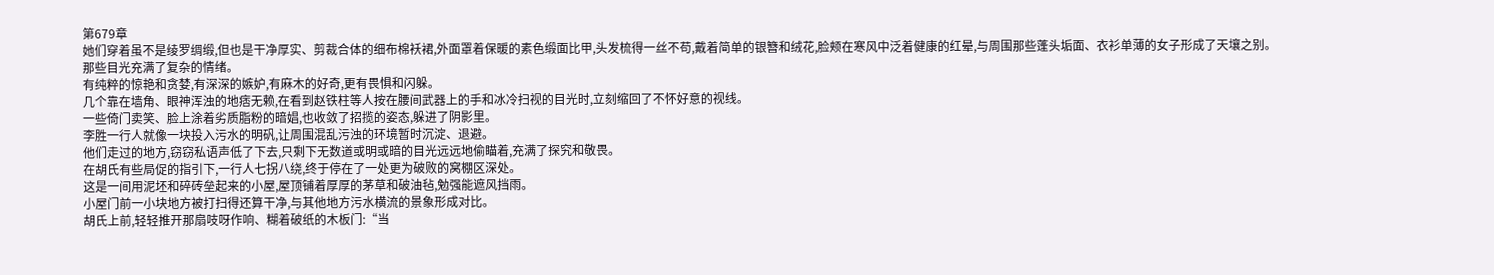第679章
她们穿着虽不是绫罗绸缎,但也是干净厚实、剪裁合体的细布棉袄裙,外面罩着保暖的素色缎面比甲,头发梳得一丝不苟,戴着简单的银簪和绒花,脸颊在寒风中泛着健康的红晕,与周围那些蓬头垢面、衣衫单薄的女子形成了天壤之别。
那些目光充满了复杂的情绪。
有纯粹的惊艳和贪婪,有深深的嫉妒,有麻木的好奇,更有畏惧和闪躲。
几个靠在墙角、眼神浑浊的地痞无赖,在看到赵铁柱等人按在腰间武器上的手和冰冷扫视的目光时,立刻缩回了不怀好意的视线。
一些倚门卖笑、脸上涂着劣质脂粉的暗娼,也收敛了招揽的姿态,躲进了阴影里。
李胜一行人就像一块投入污水的明矾,让周围混乱污浊的环境暂时沉淀、退避。
他们走过的地方,窃窃私语声低了下去,只剩下无数道或明或暗的目光远远地偷瞄着,充满了探究和敬畏。
在胡氏有些局促的指引下,一行人七拐八绕,终于停在了一处更为破败的窝棚区深处。
这是一间用泥坯和碎砖垒起来的小屋,屋顶铺着厚厚的茅草和破油毡,勉强能遮风挡雨。
小屋门前一小块地方被打扫得还算干净,与其他地方污水横流的景象形成对比。
胡氏上前,轻轻推开那扇吱呀作响、糊着破纸的木板门:“当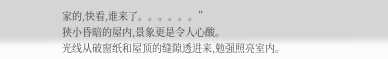家的,快看,谁来了。。。。。。”
狭小昏暗的屋内,景象更是令人心酸。
光线从破窗纸和屋顶的缝隙透进来,勉强照亮室内。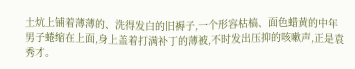土炕上铺着薄薄的、洗得发白的旧褥子,一个形容枯槁、面色蜡黄的中年男子蜷缩在上面,身上盖着打满补丁的薄被,不时发出压抑的咳嗽声,正是袁秀才。